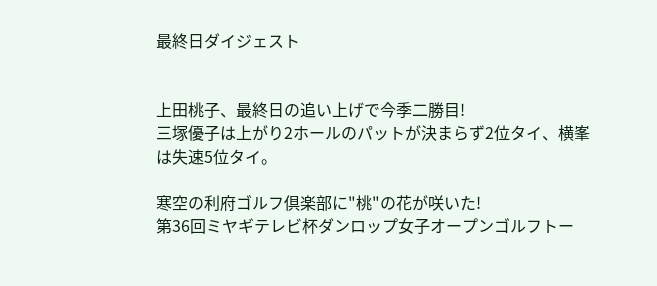最終日ダイジェスト


上田桃子、最終日の追い上げで今季二勝目!
三塚優子は上がり2ホールのパットが決まらず2位タイ、横峯は失速5位タイ。

寒空の利府ゴルフ倶楽部に"桃"の花が咲いた!
第36回ミヤギテレビ杯ダンロップ女子オープンゴルフトー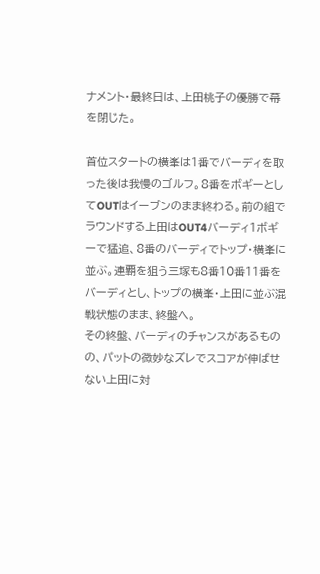ナメント・最終日は、上田桃子の優勝で幕を閉じた。

首位スタートの横峯は1番でバーディを取った後は我慢のゴルフ。8番をボギーとしてOUTはイーブンのまま終わる。前の組でラウンドする上田はOUT4バーディ1ボギーで猛追、8番のバーディでトップ・横峯に並ぶ。連覇を狙う三塚も8番10番11番をバーディとし、トップの横峯・上田に並ぶ混戦状態のまま、終盤へ。
その終盤、バーディのチャンスがあるものの、パットの微妙なズレでスコアが伸ばせない上田に対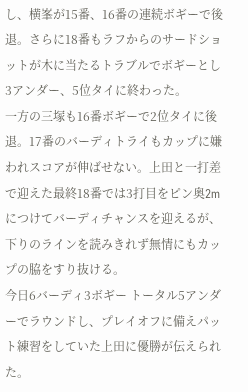し、横峯が15番、16番の連続ボギーで後退。さらに18番もラフからのサードショットが木に当たるトラブルでボギーとし3アンダー、5位タイに終わった。
一方の三塚も16番ボギーで2位タイに後退。17番のバーディトライもカップに嫌われスコアが伸ばせない。上田と一打差で迎えた最終18番では3打目をピン奥2mにつけてバーディチャンスを迎えるが、下りのラインを読みきれず無情にもカップの脇をすり抜ける。
今日6バーディ3ボギー トータル5アンダーでラウンドし、プレイオフに備えパット練習をしていた上田に優勝が伝えられた。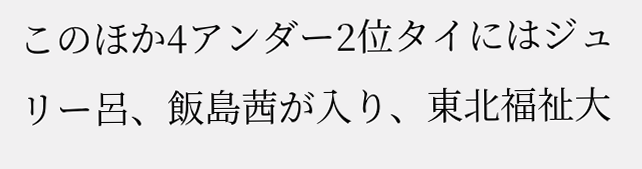このほか4アンダー2位タイにはジュリー呂、飯島茜が入り、東北福祉大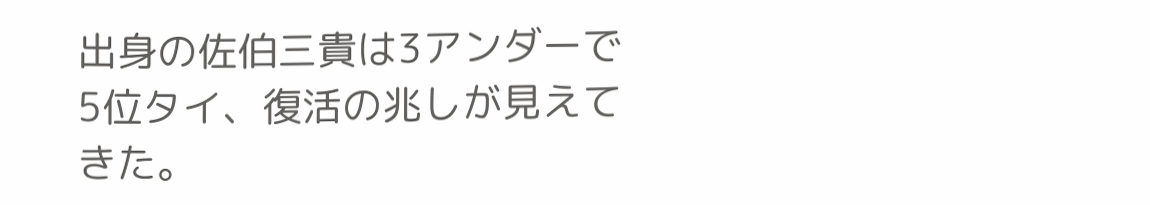出身の佐伯三貴は3アンダーで5位タイ、復活の兆しが見えてきた。